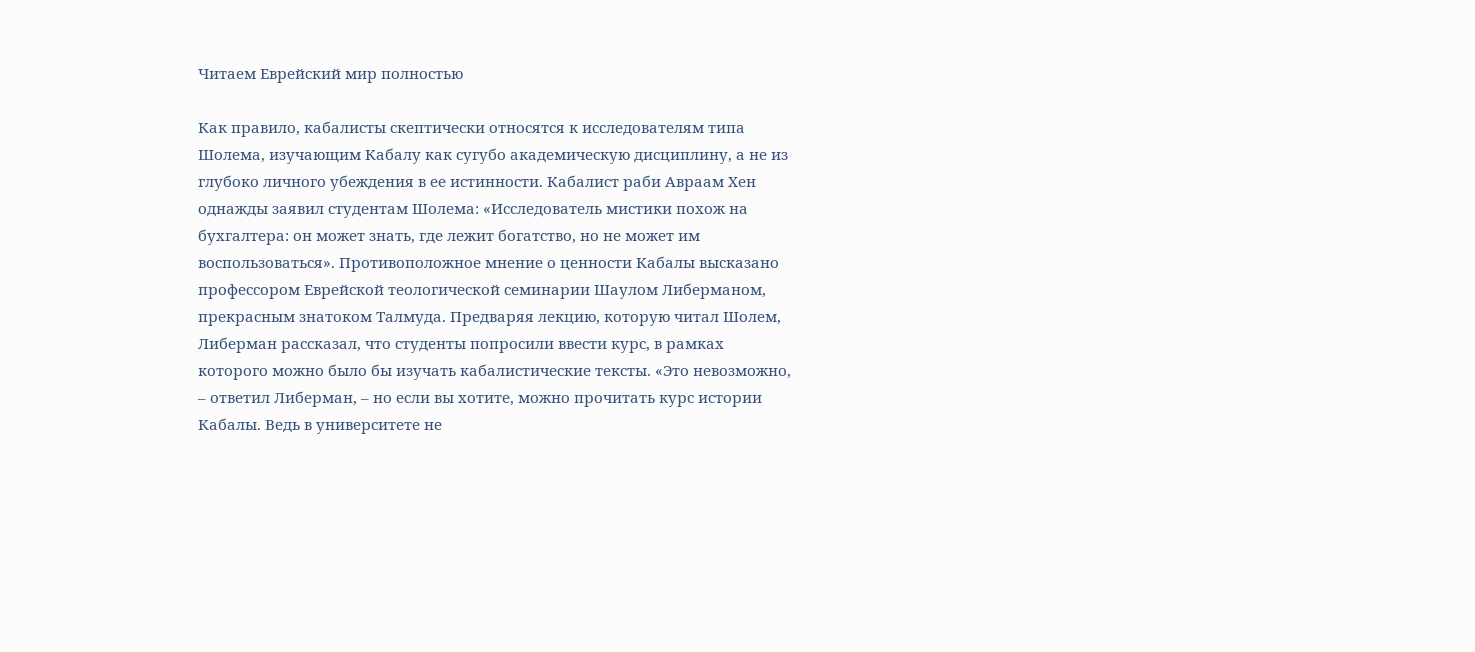Читаем Еврейский мир полностью

Как правило, кабалисты скептически относятся к исследователям типа Шолема, изучающим Кабалу как сугубо академическую дисциплину, а не из глубоко личного убеждения в ее истинности. Кабалист раби Авраам Хен однажды заявил студентам Шолема: «Исследователь мистики похож на бухгалтера: он может знать, где лежит богатство, но не может им воспользоваться». Противоположное мнение о ценности Кабалы высказано профессором Еврейской теологической семинарии Шаулом Либерманом, прекрасным знатоком Талмуда. Предваряя лекцию, которую читал Шолем, Либерман рассказал, что студенты попросили ввести курс, в рамках которого можно было бы изучать кабалистические тексты. «Это невозможно, – ответил Либерман, – но если вы хотите, можно прочитать курс истории Кабалы. Ведь в университете не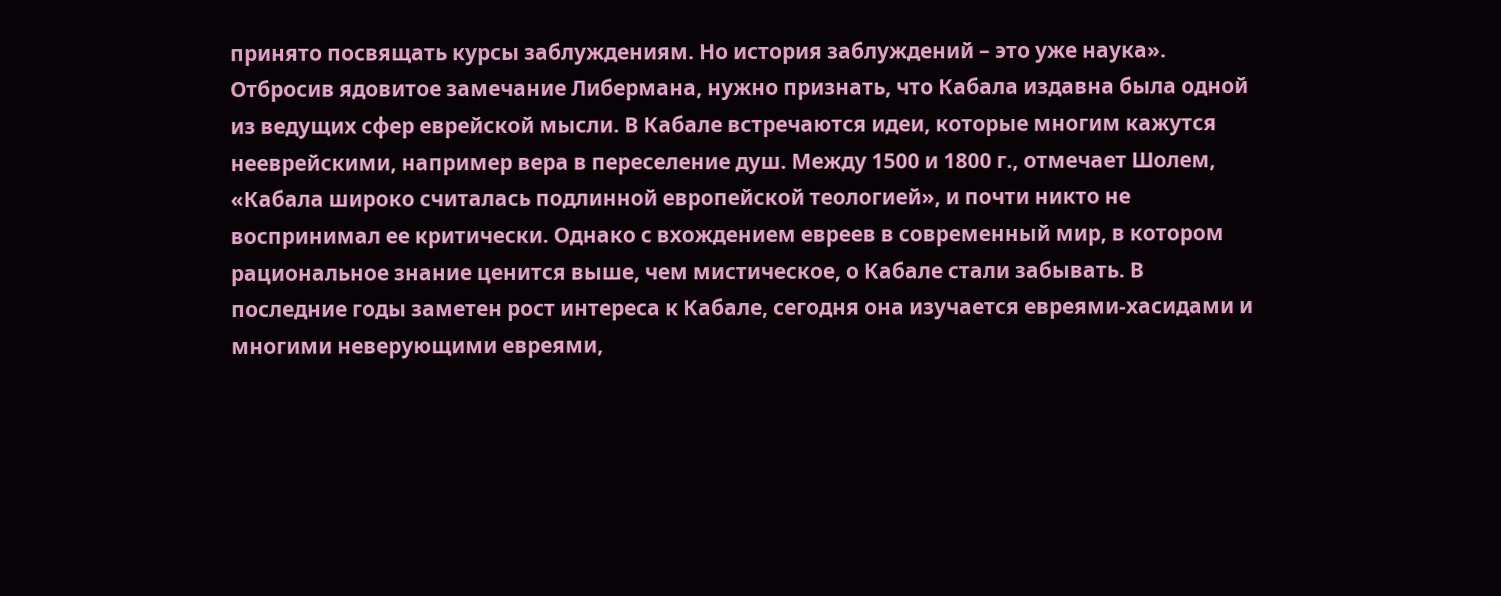принято посвящать курсы заблуждениям. Но история заблуждений – это уже наука». Отбросив ядовитое замечание Либермана, нужно признать, что Кабала издавна была одной из ведущих сфер еврейской мысли. В Кабале встречаются идеи, которые многим кажутся нееврейскими, например вера в переселение душ. Между 1500 и 1800 г., отмечает Шолем, «Кабала широко считалась подлинной европейской теологией», и почти никто не воспринимал ее критически. Однако с вхождением евреев в современный мир, в котором рациональное знание ценится выше, чем мистическое, о Кабале стали забывать. В последние годы заметен рост интереса к Кабале, сегодня она изучается евреями-хасидами и многими неверующими евреями,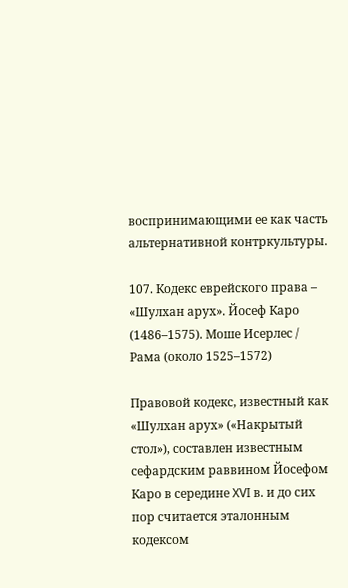воспринимающими ее как часть альтернативной контркультуры.

107. Кодекс еврейского права – «Шулхан арух». Йосеф Каро (1486–1575). Моше Исерлес / Рама (около 1525–1572)

Правовой кодекс, известный как «Шулхан арух» («Накрытый стол»), составлен известным сефардским раввином Йосефом Каро в середине XVI в. и до сих пор считается эталонным кодексом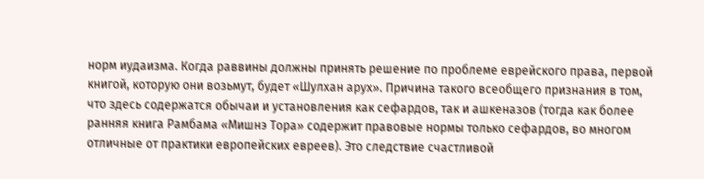норм иудаизма. Когда раввины должны принять решение по проблеме еврейского права, первой книгой, которую они возьмут, будет «Шулхан арух». Причина такого всеобщего признания в том, что здесь содержатся обычаи и установления как сефардов, так и ашкеназов (тогда как более ранняя книга Рамбама «Мишнэ Тора» содержит правовые нормы только сефардов, во многом отличные от практики европейских евреев). Это следствие счастливой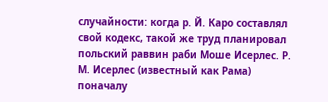случайности: когда р. Й. Каро составлял свой кодекс, такой же труд планировал польский раввин раби Моше Исерлес. Р. М. Исерлес (известный как Рама) поначалу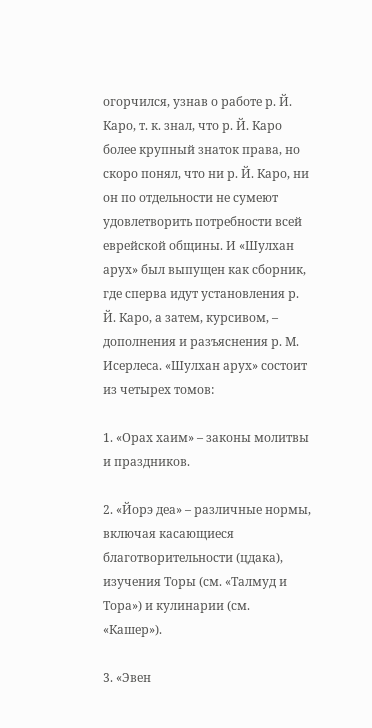огорчился, узнав о работе р. Й. Каро, т. к. знал, что р. Й. Каро более крупный знаток права, но скоро понял, что ни р. Й. Каро, ни он по отдельности не сумеют удовлетворить потребности всей еврейской общины. И «Шулхан арух» был выпущен как сборник, где сперва идут установления р. Й. Каро, а затем, курсивом, – дополнения и разъяснения р. М. Исерлеса. «Шулхан арух» состоит из четырех томов:

1. «Орах хаим» – законы молитвы и праздников.

2. «Йорэ деа» – различные нормы, включая касающиеся благотворительности (цдака), изучения Торы (см. «Талмуд и Тора») и кулинарии (см. «Кашер»).

3. «Эвен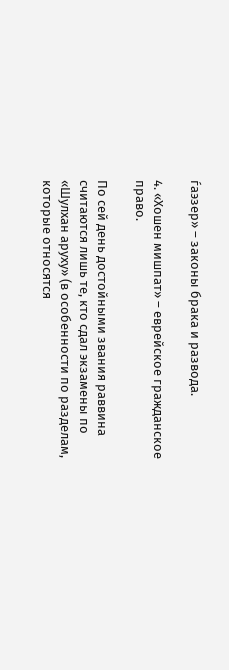ѓаэзер» – законы брака и развода.

4. «Хошен мишпат» – еврейское гражданское право.

По сей день достойными звания раввина считаются лишь те, кто сдал экзамены по «Шулхан аруху» (в особенности по разделам, которые относятся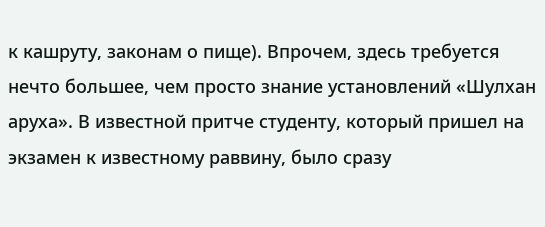к кашруту, законам о пище). Впрочем, здесь требуется нечто большее, чем просто знание установлений «Шулхан аруха». В известной притче студенту, который пришел на экзамен к известному раввину, было сразу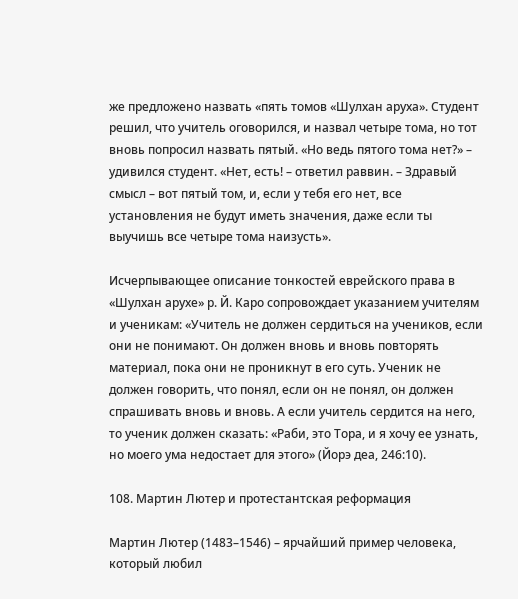же предложено назвать «пять томов «Шулхан аруха». Студент решил, что учитель оговорился, и назвал четыре тома, но тот вновь попросил назвать пятый. «Но ведь пятого тома нет?» – удивился студент. «Нет, есть! – ответил раввин. – Здравый смысл – вот пятый том, и, если у тебя его нет, все установления не будут иметь значения, даже если ты выучишь все четыре тома наизусть».

Исчерпывающее описание тонкостей еврейского права в «Шулхан арухе» р. Й. Каро сопровождает указанием учителям и ученикам: «Учитель не должен сердиться на учеников, если они не понимают. Он должен вновь и вновь повторять материал, пока они не проникнут в его суть. Ученик не должен говорить, что понял, если он не понял, он должен спрашивать вновь и вновь. А если учитель сердится на него, то ученик должен сказать: «Раби, это Тора, и я хочу ее узнать, но моего ума недостает для этого» (Йорэ деа, 246:10).

108. Мартин Лютер и протестантская реформация

Мартин Лютер (1483–1546) – ярчайший пример человека, который любил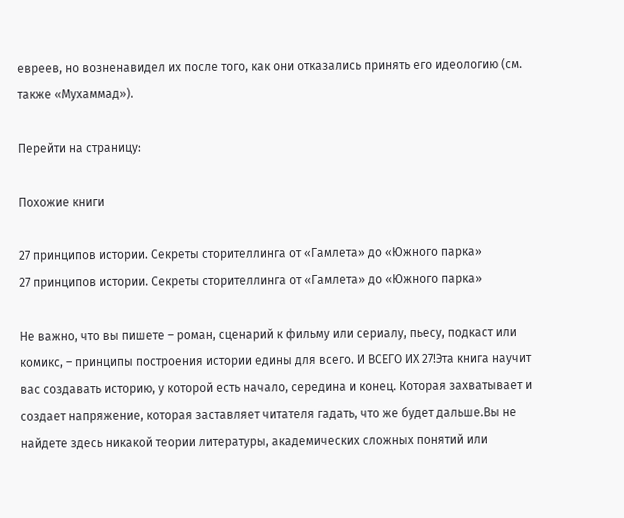евреев, но возненавидел их после того, как они отказались принять его идеологию (см. также «Мухаммад»).

Перейти на страницу:

Похожие книги

27 принципов истории. Секреты сторителлинга от «Гамлета» до «Южного парка»
27 принципов истории. Секреты сторителлинга от «Гамлета» до «Южного парка»

Не важно, что вы пишете – роман, сценарий к фильму или сериалу, пьесу, подкаст или комикс, – принципы построения истории едины для всего. И ВСЕГО ИХ 27!Эта книга научит вас создавать историю, у которой есть начало, середина и конец. Которая захватывает и создает напряжение, которая заставляет читателя гадать, что же будет дальше.Вы не найдете здесь никакой теории литературы, академических сложных понятий или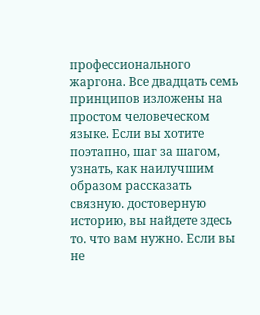профессионального жаргона. Все двадцать семь принципов изложены на простом человеческом языке. Если вы хотите поэтапно, шаг за шагом, узнать, как наилучшим образом рассказать связную. достоверную историю, вы найдете здесь то. что вам нужно. Если вы не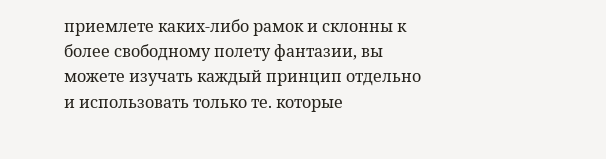приемлете каких-либо рамок и склонны к более свободному полету фантазии, вы можете изучать каждый принцип отдельно и использовать только те. которые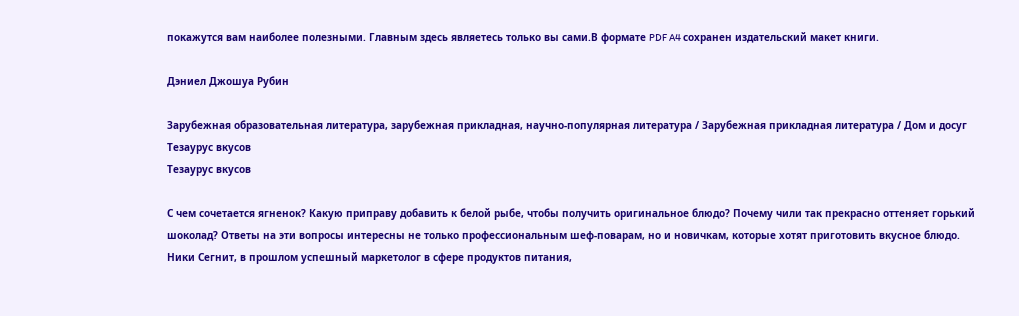покажутся вам наиболее полезными. Главным здесь являетесь только вы сами.В формате PDF A4 сохранен издательский макет книги.

Дэниел Джошуа Рубин

Зарубежная образовательная литература, зарубежная прикладная, научно-популярная литература / Зарубежная прикладная литература / Дом и досуг
Тезаурус вкусов
Тезаурус вкусов

С чем сочетается ягненок? Какую приправу добавить к белой рыбе, чтобы получить оригинальное блюдо? Почему чили так прекрасно оттеняет горький шоколад? Ответы на эти вопросы интересны не только профессиональным шеф-поварам, но и новичкам, которые хотят приготовить вкусное блюдо. Ники Сегнит, в прошлом успешный маркетолог в сфере продуктов питания,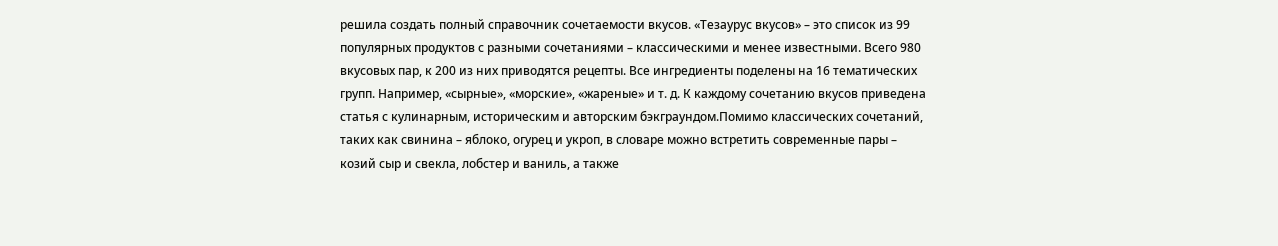решила создать полный справочник сочетаемости вкусов. «Тезаурус вкусов» – это список из 99 популярных продуктов с разными сочетаниями – классическими и менее известными. Всего 980 вкусовых пар, к 200 из них приводятся рецепты. Все ингредиенты поделены на 16 тематических групп. Например, «сырные», «морские», «жареные» и т. д. К каждому сочетанию вкусов приведена статья с кулинарным, историческим и авторским бэкграундом.Помимо классических сочетаний, таких как свинина – яблоко, огурец и укроп, в словаре можно встретить современные пары – козий сыр и свекла, лобстер и ваниль, а также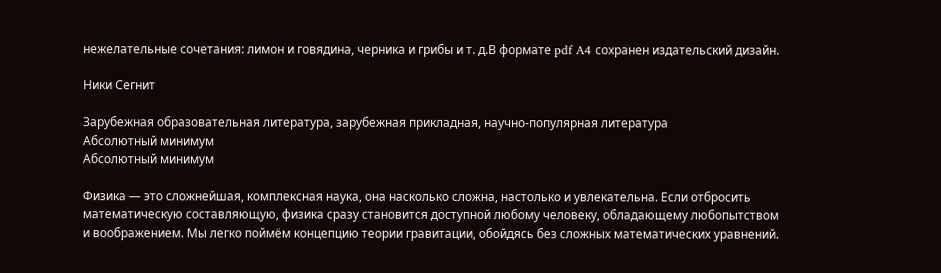нежелательные сочетания: лимон и говядина, черника и грибы и т. д.В формате pdf A4 сохранен издательский дизайн.

Ники Сегнит

Зарубежная образовательная литература, зарубежная прикладная, научно-популярная литература
Абсолютный минимум
Абсолютный минимум

Физика — это сложнейшая, комплексная наука, она насколько сложна, настолько и увлекательна. Если отбросить математическую составляющую, физика сразу становится доступной любому человеку, обладающему любопытством и воображением. Мы легко поймём концепцию теории гравитации, обойдясь без сложных математических уравнений.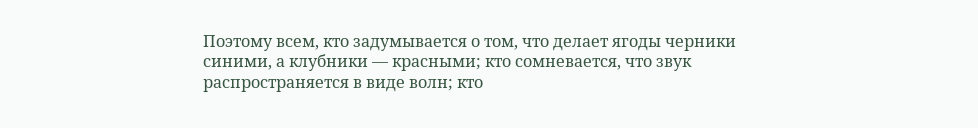Поэтому всем, кто задумывается о том, что делает ягоды черники синими, а клубники — красными; кто сомневается, что звук распространяется в виде волн; кто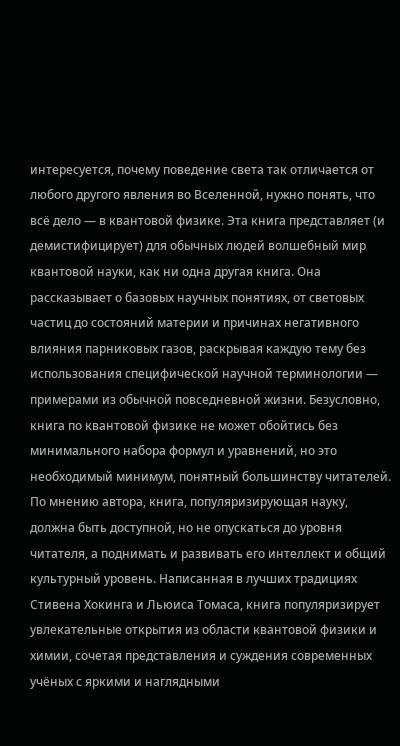интересуется, почему поведение света так отличается от любого другого явления во Вселенной, нужно понять, что всё дело — в квантовой физике. Эта книга представляет (и демистифицирует) для обычных людей волшебный мир квантовой науки, как ни одна другая книга. Она рассказывает о базовых научных понятиях, от световых частиц до состояний материи и причинах негативного влияния парниковых газов, раскрывая каждую тему без использования специфической научной терминологии — примерами из обычной повседневной жизни. Безусловно, книга по квантовой физике не может обойтись без минимального набора формул и уравнений, но это необходимый минимум, понятный большинству читателей. По мнению автора, книга, популяризирующая науку, должна быть доступной, но не опускаться до уровня читателя, а поднимать и развивать его интеллект и общий культурный уровень. Написанная в лучших традициях Стивена Хокинга и Льюиса Томаса, книга популяризирует увлекательные открытия из области квантовой физики и химии, сочетая представления и суждения современных учёных с яркими и наглядными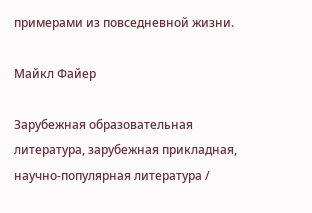примерами из повседневной жизни.

Майкл Файер

Зарубежная образовательная литература, зарубежная прикладная, научно-популярная литература /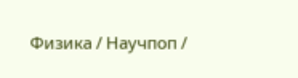Физика / Научпоп /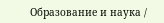Образование и наука /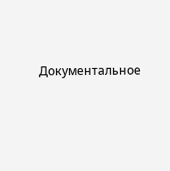Документальное